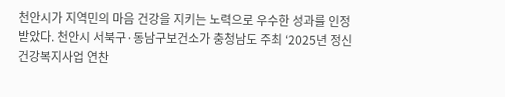천안시가 지역민의 마음 건강을 지키는 노력으로 우수한 성과를 인정받았다. 천안시 서북구·동남구보건소가 충청남도 주최 ‘2025년 정신건강복지사업 연찬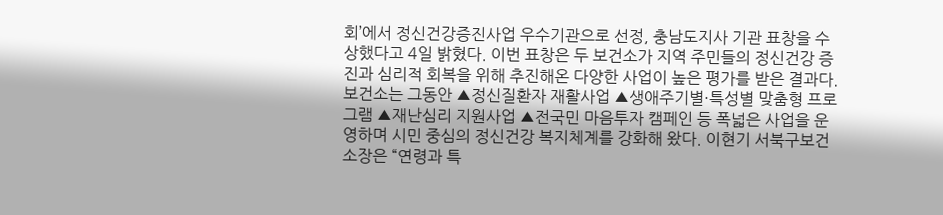회’에서 정신건강증진사업 우수기관으로 선정, 충남도지사 기관 표창을 수상했다고 4일 밝혔다. 이번 표창은 두 보건소가 지역 주민들의 정신건강 증진과 심리적 회복을 위해 추진해온 다양한 사업이 높은 평가를 받은 결과다. 보건소는 그동안 ▲정신질환자 재활사업 ▲생애주기별·특성별 맞춤형 프로그램 ▲재난심리 지원사업 ▲전국민 마음투자 캠페인 등 폭넓은 사업을 운영하며 시민 중심의 정신건강 복지체계를 강화해 왔다. 이현기 서북구보건소장은 “연령과 특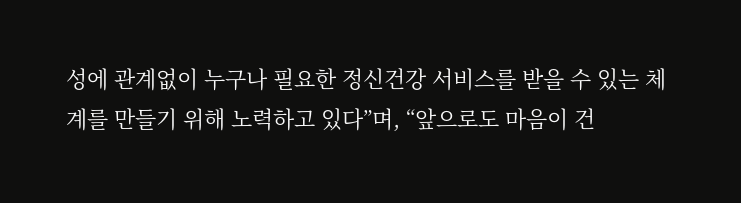성에 관계없이 누구나 필요한 정신건강 서비스를 받을 수 있는 체계를 만들기 위해 노력하고 있다”며, “앞으로도 마음이 건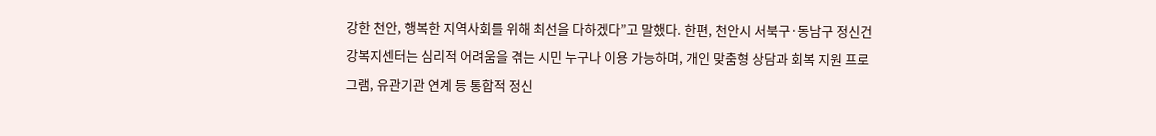강한 천안, 행복한 지역사회를 위해 최선을 다하겠다”고 말했다. 한편, 천안시 서북구·동남구 정신건강복지센터는 심리적 어려움을 겪는 시민 누구나 이용 가능하며, 개인 맞춤형 상담과 회복 지원 프로그램, 유관기관 연계 등 통합적 정신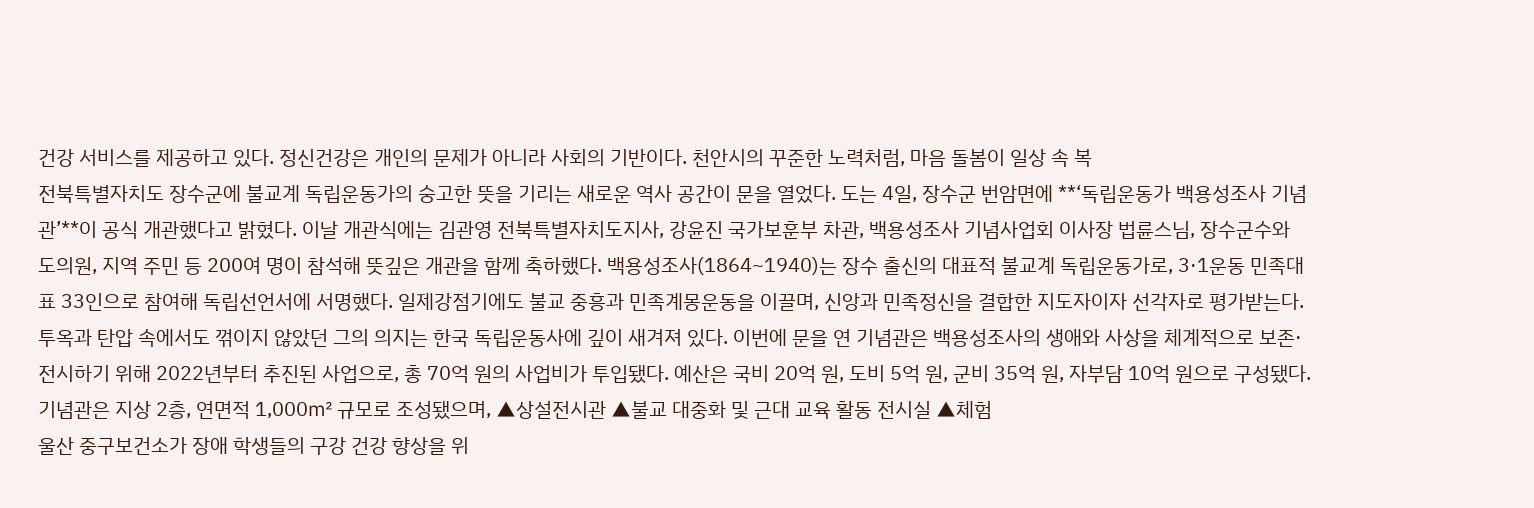건강 서비스를 제공하고 있다. 정신건강은 개인의 문제가 아니라 사회의 기반이다. 천안시의 꾸준한 노력처럼, 마음 돌봄이 일상 속 복
전북특별자치도 장수군에 불교계 독립운동가의 숭고한 뜻을 기리는 새로운 역사 공간이 문을 열었다. 도는 4일, 장수군 번암면에 **‘독립운동가 백용성조사 기념관’**이 공식 개관했다고 밝혔다. 이날 개관식에는 김관영 전북특별자치도지사, 강윤진 국가보훈부 차관, 백용성조사 기념사업회 이사장 법륜스님, 장수군수와 도의원, 지역 주민 등 200여 명이 참석해 뜻깊은 개관을 함께 축하했다. 백용성조사(1864~1940)는 장수 출신의 대표적 불교계 독립운동가로, 3·1운동 민족대표 33인으로 참여해 독립선언서에 서명했다. 일제강점기에도 불교 중흥과 민족계몽운동을 이끌며, 신앙과 민족정신을 결합한 지도자이자 선각자로 평가받는다. 투옥과 탄압 속에서도 꺾이지 않았던 그의 의지는 한국 독립운동사에 깊이 새겨져 있다. 이번에 문을 연 기념관은 백용성조사의 생애와 사상을 체계적으로 보존·전시하기 위해 2022년부터 추진된 사업으로, 총 70억 원의 사업비가 투입됐다. 예산은 국비 20억 원, 도비 5억 원, 군비 35억 원, 자부담 10억 원으로 구성됐다. 기념관은 지상 2층, 연면적 1,000㎡ 규모로 조성됐으며, ▲상설전시관 ▲불교 대중화 및 근대 교육 활동 전시실 ▲체험
울산 중구보건소가 장애 학생들의 구강 건강 향상을 위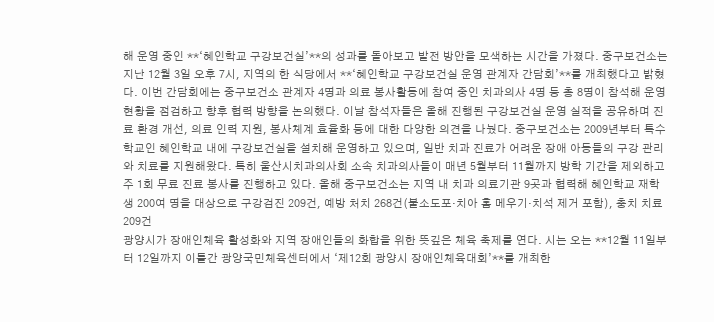해 운영 중인 **‘혜인학교 구강보건실’**의 성과를 돌아보고 발전 방안을 모색하는 시간을 가졌다. 중구보건소는 지난 12월 3일 오후 7시, 지역의 한 식당에서 **‘혜인학교 구강보건실 운영 관계자 간담회’**를 개최했다고 밝혔다. 이번 간담회에는 중구보건소 관계자 4명과 의료 봉사활동에 참여 중인 치과의사 4명 등 총 8명이 참석해 운영 현황을 점검하고 향후 협력 방향을 논의했다. 이날 참석자들은 올해 진행된 구강보건실 운영 실적을 공유하며 진료 환경 개선, 의료 인력 지원, 봉사체계 효율화 등에 대한 다양한 의견을 나눴다. 중구보건소는 2009년부터 특수학교인 혜인학교 내에 구강보건실을 설치해 운영하고 있으며, 일반 치과 진료가 어려운 장애 아동들의 구강 관리와 치료를 지원해왔다. 특히 울산시치과의사회 소속 치과의사들이 매년 5월부터 11월까지 방학 기간을 제외하고 주 1회 무료 진료 봉사를 진행하고 있다. 올해 중구보건소는 지역 내 치과 의료기관 9곳과 협력해 혜인학교 재학생 200여 명을 대상으로 구강검진 209건, 예방 처치 268건(불소도포·치아 홈 메우기·치석 제거 포함), 충치 치료 209건
광양시가 장애인체육 활성화와 지역 장애인들의 화합을 위한 뜻깊은 체육 축제를 연다. 시는 오는 **12월 11일부터 12일까지 이틀간 광양국민체육센터에서 ‘제12회 광양시 장애인체육대회’**를 개최한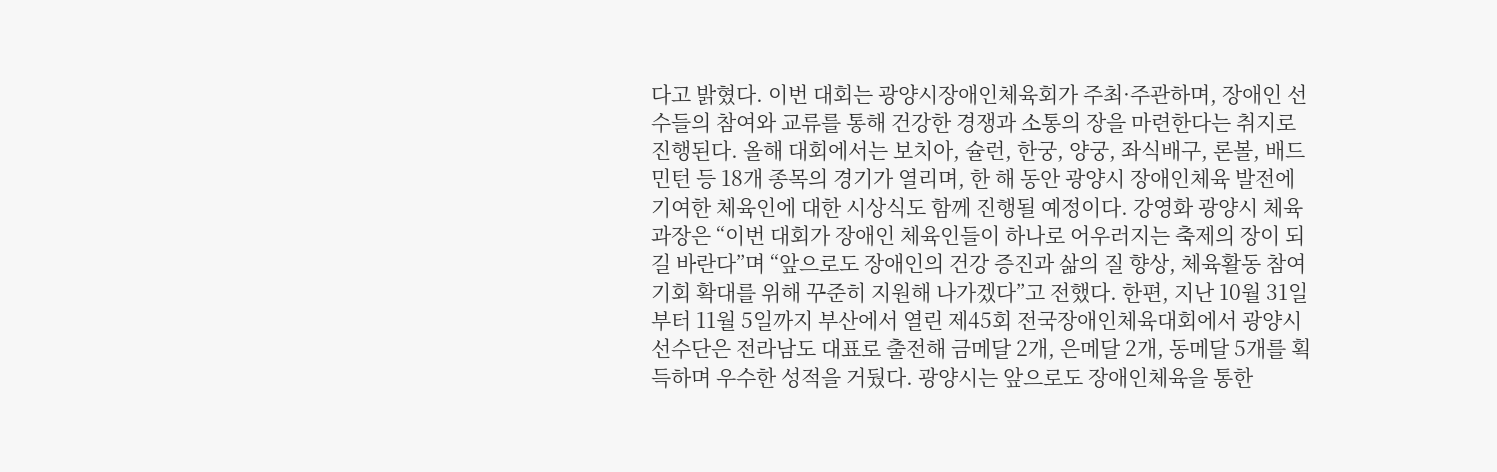다고 밝혔다. 이번 대회는 광양시장애인체육회가 주최·주관하며, 장애인 선수들의 참여와 교류를 통해 건강한 경쟁과 소통의 장을 마련한다는 취지로 진행된다. 올해 대회에서는 보치아, 슐런, 한궁, 양궁, 좌식배구, 론볼, 배드민턴 등 18개 종목의 경기가 열리며, 한 해 동안 광양시 장애인체육 발전에 기여한 체육인에 대한 시상식도 함께 진행될 예정이다. 강영화 광양시 체육과장은 “이번 대회가 장애인 체육인들이 하나로 어우러지는 축제의 장이 되길 바란다”며 “앞으로도 장애인의 건강 증진과 삶의 질 향상, 체육활동 참여 기회 확대를 위해 꾸준히 지원해 나가겠다”고 전했다. 한편, 지난 10월 31일부터 11월 5일까지 부산에서 열린 제45회 전국장애인체육대회에서 광양시 선수단은 전라남도 대표로 출전해 금메달 2개, 은메달 2개, 동메달 5개를 획득하며 우수한 성적을 거뒀다. 광양시는 앞으로도 장애인체육을 통한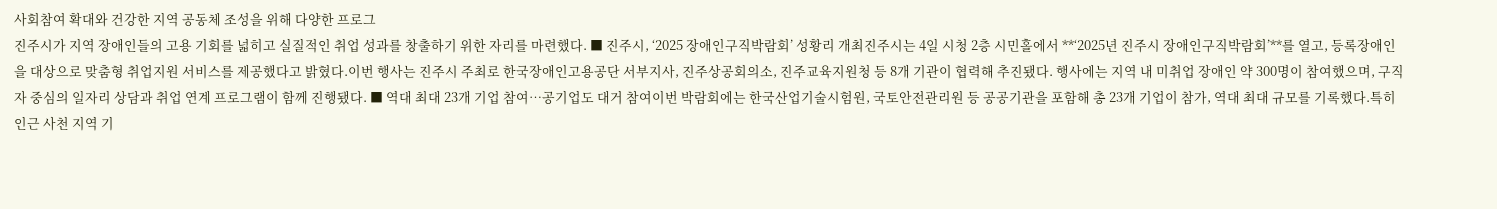사회참여 확대와 건강한 지역 공동체 조성을 위해 다양한 프로그
진주시가 지역 장애인들의 고용 기회를 넓히고 실질적인 취업 성과를 창출하기 위한 자리를 마련했다. ■ 진주시, ‘2025 장애인구직박람회’ 성황리 개최진주시는 4일 시청 2층 시민홀에서 **‘2025년 진주시 장애인구직박람회’**를 열고, 등록장애인을 대상으로 맞춤형 취업지원 서비스를 제공했다고 밝혔다.이번 행사는 진주시 주최로 한국장애인고용공단 서부지사, 진주상공회의소, 진주교육지원청 등 8개 기관이 협력해 추진됐다. 행사에는 지역 내 미취업 장애인 약 300명이 참여했으며, 구직자 중심의 일자리 상담과 취업 연계 프로그램이 함께 진행됐다. ■ 역대 최대 23개 기업 참여…공기업도 대거 참여이번 박람회에는 한국산업기술시험원, 국토안전관리원 등 공공기관을 포함해 총 23개 기업이 참가, 역대 최대 규모를 기록했다.특히 인근 사천 지역 기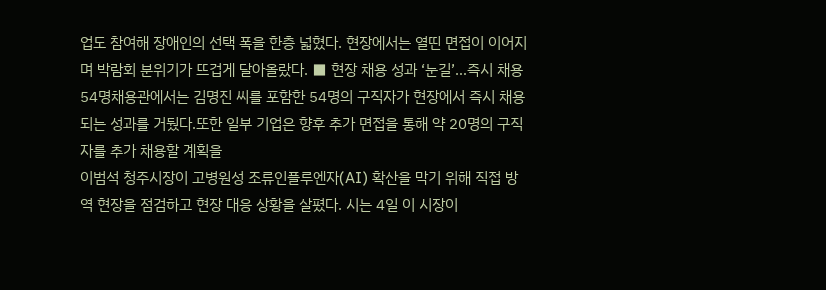업도 참여해 장애인의 선택 폭을 한층 넓혔다. 현장에서는 열띤 면접이 이어지며 박람회 분위기가 뜨겁게 달아올랐다. ■ 현장 채용 성과 ‘눈길’…즉시 채용 54명채용관에서는 김명진 씨를 포함한 54명의 구직자가 현장에서 즉시 채용되는 성과를 거뒀다.또한 일부 기업은 향후 추가 면접을 통해 약 20명의 구직자를 추가 채용할 계획을
이범석 청주시장이 고병원성 조류인플루엔자(AI) 확산을 막기 위해 직접 방역 현장을 점검하고 현장 대응 상황을 살폈다. 시는 4일 이 시장이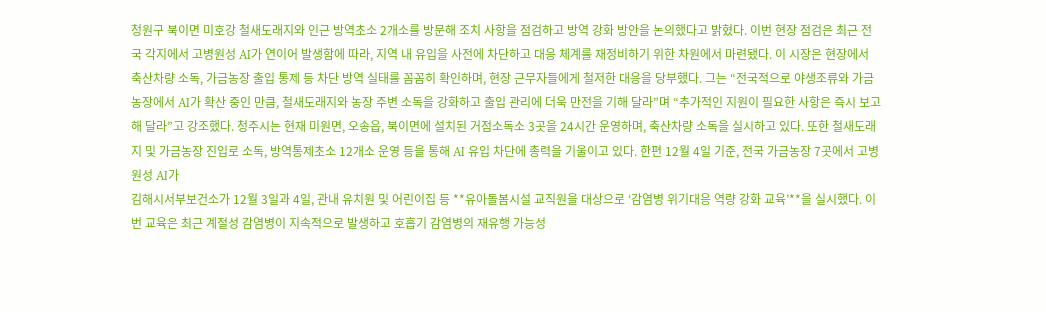청원구 북이면 미호강 철새도래지와 인근 방역초소 2개소를 방문해 조치 사항을 점검하고 방역 강화 방안을 논의했다고 밝혔다. 이번 현장 점검은 최근 전국 각지에서 고병원성 AI가 연이어 발생함에 따라, 지역 내 유입을 사전에 차단하고 대응 체계를 재정비하기 위한 차원에서 마련됐다. 이 시장은 현장에서 축산차량 소독, 가금농장 출입 통제 등 차단 방역 실태를 꼼꼼히 확인하며, 현장 근무자들에게 철저한 대응을 당부했다. 그는 “전국적으로 야생조류와 가금농장에서 AI가 확산 중인 만큼, 철새도래지와 농장 주변 소독을 강화하고 출입 관리에 더욱 만전을 기해 달라”며 “추가적인 지원이 필요한 사항은 즉시 보고해 달라”고 강조했다. 청주시는 현재 미원면, 오송읍, 북이면에 설치된 거점소독소 3곳을 24시간 운영하며, 축산차량 소독을 실시하고 있다. 또한 철새도래지 및 가금농장 진입로 소독, 방역통제초소 12개소 운영 등을 통해 AI 유입 차단에 총력을 기울이고 있다. 한편 12월 4일 기준, 전국 가금농장 7곳에서 고병원성 AI가
김해시서부보건소가 12월 3일과 4일, 관내 유치원 및 어린이집 등 **유아돌봄시설 교직원을 대상으로 ‘감염병 위기대응 역량 강화 교육’**을 실시했다. 이번 교육은 최근 계절성 감염병이 지속적으로 발생하고 호흡기 감염병의 재유행 가능성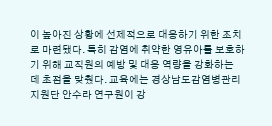이 높아진 상황에 선제적으로 대응하기 위한 조치로 마련됐다. 특히 감염에 취약한 영유아를 보호하기 위해 교직원의 예방 및 대응 역량을 강화하는 데 초점을 맞췄다. 교육에는 경상남도감염병관리지원단 안수라 연구원이 강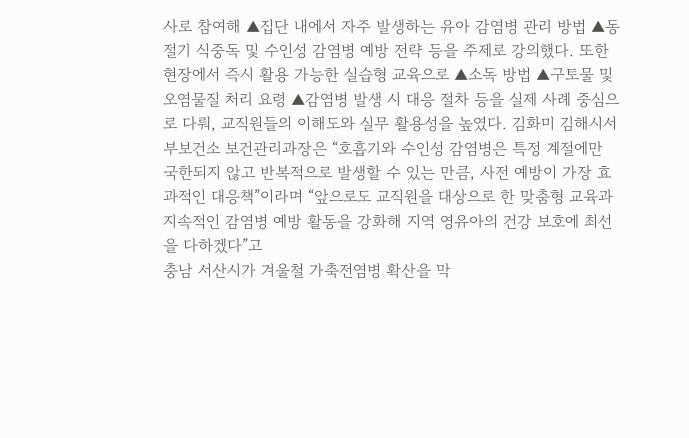사로 참여해 ▲집단 내에서 자주 발생하는 유아 감염병 관리 방법 ▲동절기 식중독 및 수인성 감염병 예방 전략 등을 주제로 강의했다. 또한 현장에서 즉시 활용 가능한 실습형 교육으로 ▲소독 방법 ▲구토물 및 오염물질 처리 요령 ▲감염병 발생 시 대응 절차 등을 실제 사례 중심으로 다뤄, 교직원들의 이해도와 실무 활용성을 높였다. 김화미 김해시서부보건소 보건관리과장은 “호흡기와 수인성 감염병은 특정 계절에만 국한되지 않고 반복적으로 발생할 수 있는 만큼, 사전 예방이 가장 효과적인 대응책”이라며 “앞으로도 교직원을 대상으로 한 맞춤형 교육과 지속적인 감염병 예방 활동을 강화해 지역 영유아의 건강 보호에 최선을 다하겠다”고
충남 서산시가 겨울철 가축전염병 확산을 막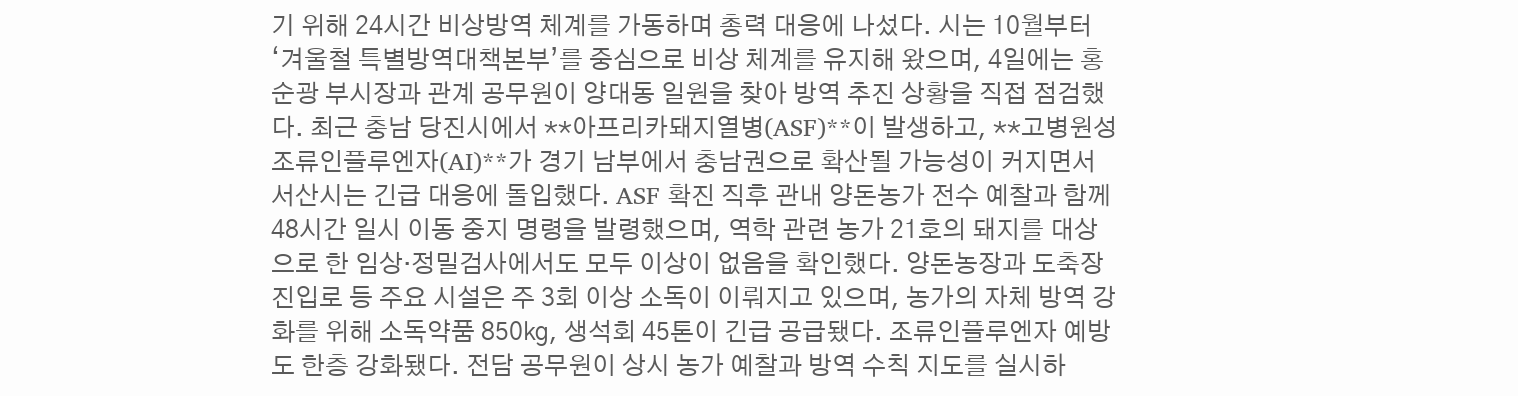기 위해 24시간 비상방역 체계를 가동하며 총력 대응에 나섰다. 시는 10월부터 ‘겨울철 특별방역대책본부’를 중심으로 비상 체계를 유지해 왔으며, 4일에는 홍순광 부시장과 관계 공무원이 양대동 일원을 찾아 방역 추진 상황을 직접 점검했다. 최근 충남 당진시에서 **아프리카돼지열병(ASF)**이 발생하고, **고병원성 조류인플루엔자(AI)**가 경기 남부에서 충남권으로 확산될 가능성이 커지면서 서산시는 긴급 대응에 돌입했다. ASF 확진 직후 관내 양돈농가 전수 예찰과 함께 48시간 일시 이동 중지 명령을 발령했으며, 역학 관련 농가 21호의 돼지를 대상으로 한 임상·정밀검사에서도 모두 이상이 없음을 확인했다. 양돈농장과 도축장 진입로 등 주요 시설은 주 3회 이상 소독이 이뤄지고 있으며, 농가의 자체 방역 강화를 위해 소독약품 850㎏, 생석회 45톤이 긴급 공급됐다. 조류인플루엔자 예방도 한층 강화됐다. 전담 공무원이 상시 농가 예찰과 방역 수칙 지도를 실시하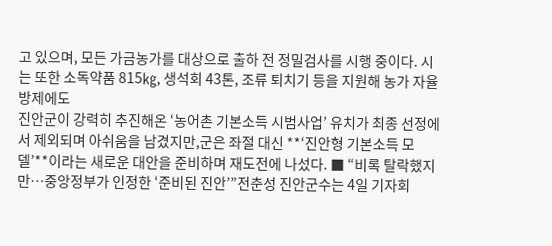고 있으며, 모든 가금농가를 대상으로 출하 전 정밀검사를 시행 중이다. 시는 또한 소독약품 815㎏, 생석회 43톤, 조류 퇴치기 등을 지원해 농가 자율방제에도
진안군이 강력히 추진해온 ‘농어촌 기본소득 시범사업’ 유치가 최종 선정에서 제외되며 아쉬움을 남겼지만,군은 좌절 대신 **‘진안형 기본소득 모델’**이라는 새로운 대안을 준비하며 재도전에 나섰다. ■ “비록 탈락했지만…중앙정부가 인정한 ‘준비된 진안’”전춘성 진안군수는 4일 기자회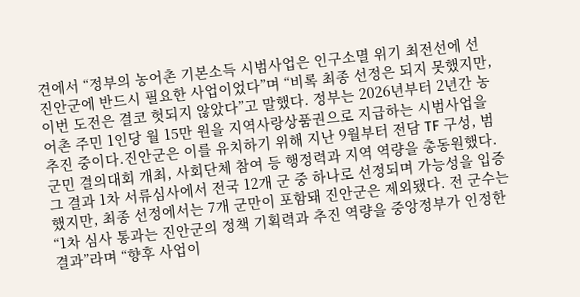견에서 “정부의 농어촌 기본소득 시범사업은 인구소멸 위기 최전선에 선 진안군에 반드시 필요한 사업이었다”며 “비록 최종 선정은 되지 못했지만, 이번 도전은 결코 헛되지 않았다”고 말했다. 정부는 2026년부터 2년간 농어촌 주민 1인당 월 15만 원을 지역사랑상품권으로 지급하는 시범사업을 추진 중이다.진안군은 이를 유치하기 위해 지난 9월부터 전담 TF 구성, 범군민 결의대회 개최, 사회단체 참여 등 행정력과 지역 역량을 총동원했다. 그 결과 1차 서류심사에서 전국 12개 군 중 하나로 선정되며 가능성을 입증했지만, 최종 선정에서는 7개 군만이 포함돼 진안군은 제외됐다. 전 군수는 “1차 심사 통과는 진안군의 정책 기획력과 추진 역량을 중앙정부가 인정한 결과”라며 “향후 사업이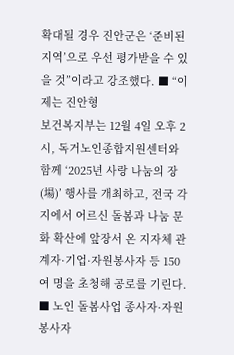확대될 경우 진안군은 ‘준비된 지역’으로 우선 평가받을 수 있을 것”이라고 강조했다. ■ “이제는 진안형
보건복지부는 12월 4일 오후 2시, 독거노인종합지원센터와 함께 ‘2025년 사랑 나눔의 장(場)’ 행사를 개최하고, 전국 각지에서 어르신 돌봄과 나눔 문화 확산에 앞장서 온 지자체 관계자·기업·자원봉사자 등 150여 명을 초청해 공로를 기린다. ■ 노인 돌봄사업 종사자·자원봉사자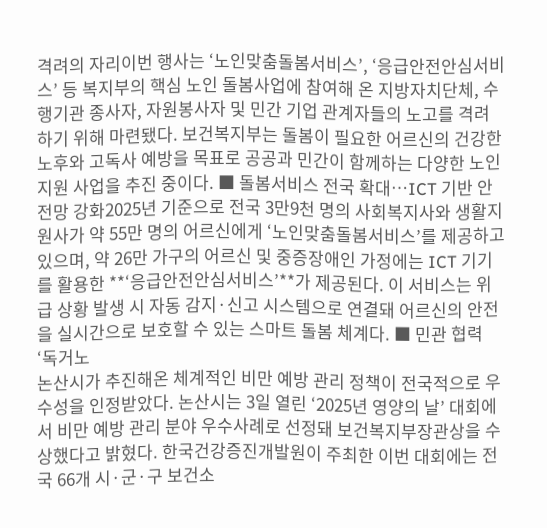격려의 자리이번 행사는 ‘노인맞춤돌봄서비스’, ‘응급안전안심서비스’ 등 복지부의 핵심 노인 돌봄사업에 참여해 온 지방자치단체, 수행기관 종사자, 자원봉사자 및 민간 기업 관계자들의 노고를 격려하기 위해 마련됐다. 보건복지부는 돌봄이 필요한 어르신의 건강한 노후와 고독사 예방을 목표로 공공과 민간이 함께하는 다양한 노인 지원 사업을 추진 중이다. ■ 돌봄서비스 전국 확대…ICT 기반 안전망 강화2025년 기준으로 전국 3만9천 명의 사회복지사와 생활지원사가 약 55만 명의 어르신에게 ‘노인맞춤돌봄서비스’를 제공하고 있으며, 약 26만 가구의 어르신 및 중증장애인 가정에는 ICT 기기를 활용한 **‘응급안전안심서비스’**가 제공된다. 이 서비스는 위급 상황 발생 시 자동 감지·신고 시스템으로 연결돼 어르신의 안전을 실시간으로 보호할 수 있는 스마트 돌봄 체계다. ■ 민관 협력 ‘독거노
논산시가 추진해온 체계적인 비만 예방 관리 정책이 전국적으로 우수성을 인정받았다. 논산시는 3일 열린 ‘2025년 영양의 날’ 대회에서 비만 예방 관리 분야 우수사례로 선정돼 보건복지부장관상을 수상했다고 밝혔다. 한국건강증진개발원이 주최한 이번 대회에는 전국 66개 시·군·구 보건소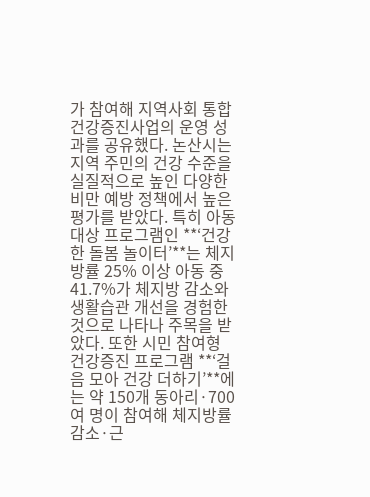가 참여해 지역사회 통합건강증진사업의 운영 성과를 공유했다. 논산시는 지역 주민의 건강 수준을 실질적으로 높인 다양한 비만 예방 정책에서 높은 평가를 받았다. 특히 아동 대상 프로그램인 **‘건강한 돌봄 놀이터’**는 체지방률 25% 이상 아동 중 41.7%가 체지방 감소와 생활습관 개선을 경험한 것으로 나타나 주목을 받았다. 또한 시민 참여형 건강증진 프로그램 **‘걸음 모아 건강 더하기’**에는 약 150개 동아리·700여 명이 참여해 체지방률 감소·근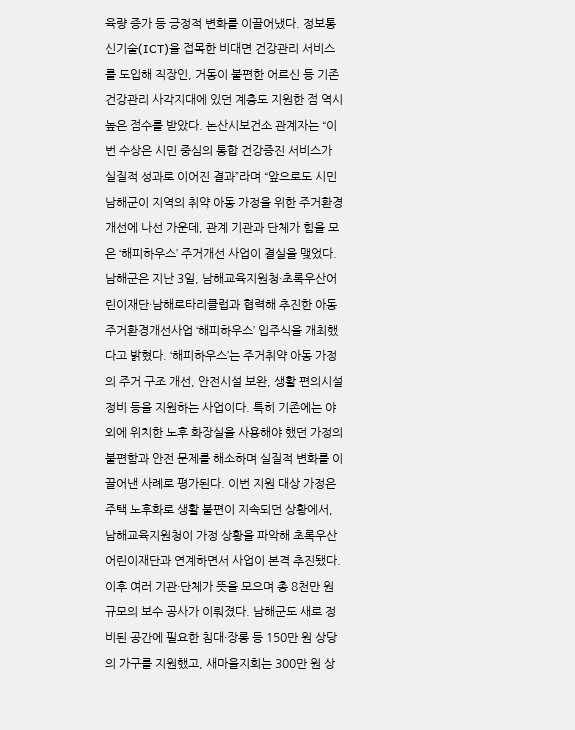육량 증가 등 긍정적 변화를 이끌어냈다. 정보통신기술(ICT)을 접목한 비대면 건강관리 서비스를 도입해 직장인, 거동이 불편한 어르신 등 기존 건강관리 사각지대에 있던 계층도 지원한 점 역시 높은 점수를 받았다. 논산시보건소 관계자는 “이번 수상은 시민 중심의 통합 건강증진 서비스가 실질적 성과로 이어진 결과”라며 “앞으로도 시민
남해군이 지역의 취약 아동 가정을 위한 주거환경 개선에 나선 가운데, 관계 기관과 단체가 힘을 모은 ‘해피하우스’ 주거개선 사업이 결실을 맺었다. 남해군은 지난 3일, 남해교육지원청·초록우산어린이재단·남해로타리클럽과 협력해 추진한 아동 주거환경개선사업 ‘해피하우스’ 입주식을 개최했다고 밝혔다. ‘해피하우스’는 주거취약 아동 가정의 주거 구조 개선, 안전시설 보완, 생활 편의시설 정비 등을 지원하는 사업이다. 특히 기존에는 야외에 위치한 노후 화장실을 사용해야 했던 가정의 불편함과 안전 문제를 해소하며 실질적 변화를 이끌어낸 사례로 평가된다. 이번 지원 대상 가정은 주택 노후화로 생활 불편이 지속되던 상황에서, 남해교육지원청이 가정 상황을 파악해 초록우산어린이재단과 연계하면서 사업이 본격 추진됐다. 이후 여러 기관·단체가 뜻을 모으며 총 8천만 원 규모의 보수 공사가 이뤄졌다. 남해군도 새로 정비된 공간에 필요한 침대·장롱 등 150만 원 상당의 가구를 지원했고, 새마을지회는 300만 원 상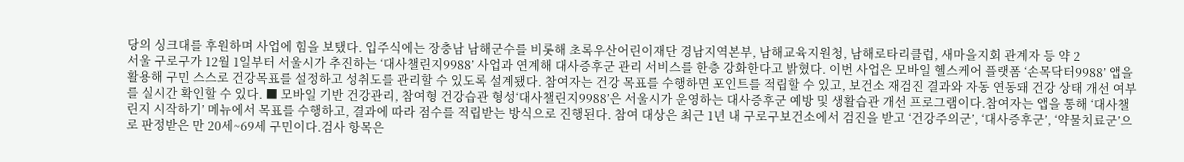당의 싱크대를 후원하며 사업에 힘을 보탰다. 입주식에는 장충남 남해군수를 비롯해 초록우산어린이재단 경남지역본부, 남해교육지원청, 남해로타리클럽, 새마을지회 관계자 등 약 2
서울 구로구가 12월 1일부터 서울시가 추진하는 ‘대사챌린지9988’ 사업과 연계해 대사증후군 관리 서비스를 한층 강화한다고 밝혔다. 이번 사업은 모바일 헬스케어 플랫폼 ‘손목닥터9988’ 앱을 활용해 구민 스스로 건강목표를 설정하고 성취도를 관리할 수 있도록 설계됐다. 참여자는 건강 목표를 수행하면 포인트를 적립할 수 있고, 보건소 재검진 결과와 자동 연동돼 건강 상태 개선 여부를 실시간 확인할 수 있다. ■ 모바일 기반 건강관리, 참여형 건강습관 형성‘대사챌린지9988’은 서울시가 운영하는 대사증후군 예방 및 생활습관 개선 프로그램이다.참여자는 앱을 통해 ‘대사챌린지 시작하기’ 메뉴에서 목표를 수행하고, 결과에 따라 점수를 적립받는 방식으로 진행된다. 참여 대상은 최근 1년 내 구로구보건소에서 검진을 받고 ‘건강주의군’, ‘대사증후군’, ‘약물치료군’으로 판정받은 만 20세~69세 구민이다.검사 항목은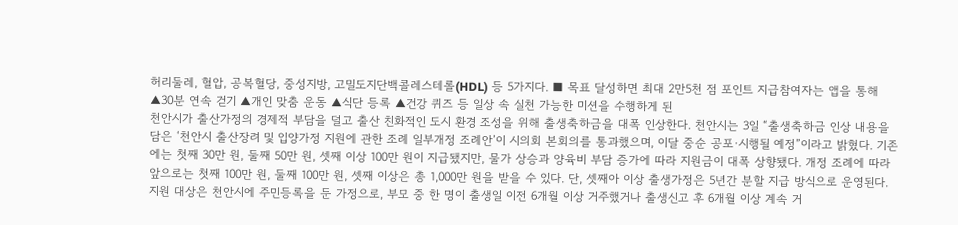허리둘레, 혈압, 공복혈당, 중성지방, 고밀도지단백콜레스테롤(HDL) 등 5가지다. ■ 목표 달성하면 최대 2만5천 점 포인트 지급참여자는 앱을 통해 ▲30분 연속 걷기 ▲개인 맞춤 운동 ▲식단 등록 ▲건강 퀴즈 등 일상 속 실천 가능한 미션을 수행하게 된
천안시가 출산가정의 경제적 부담을 덜고 출산 친화적인 도시 환경 조성을 위해 출생축하금을 대폭 인상한다. 천안시는 3일 “출생축하금 인상 내용을 담은 ‘천안시 출산장려 및 입양가정 지원에 관한 조례 일부개정 조례안’이 시의회 본회의를 통과했으며, 이달 중순 공포·시행될 예정”이라고 밝혔다. 기존에는 첫째 30만 원, 둘째 50만 원, 셋째 이상 100만 원이 지급됐지만, 물가 상승과 양육비 부담 증가에 따라 지원금이 대폭 상향됐다. 개정 조례에 따라 앞으로는 첫째 100만 원, 둘째 100만 원, 셋째 이상은 총 1,000만 원을 받을 수 있다. 단, 셋째아 이상 출생가정은 5년간 분할 지급 방식으로 운영된다. 지원 대상은 천안시에 주민등록을 둔 가정으로, 부모 중 한 명이 출생일 이전 6개월 이상 거주했거나 출생신고 후 6개월 이상 계속 거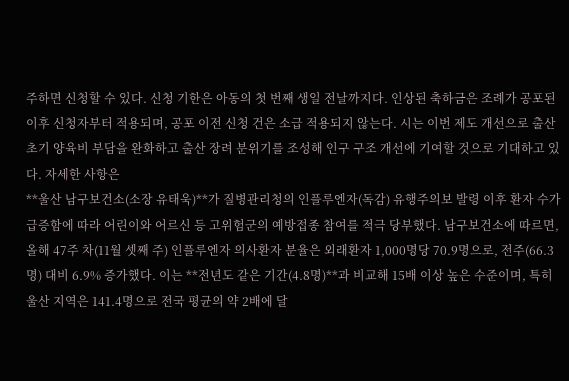주하면 신청할 수 있다. 신청 기한은 아동의 첫 번째 생일 전날까지다. 인상된 축하금은 조례가 공포된 이후 신청자부터 적용되며, 공포 이전 신청 건은 소급 적용되지 않는다. 시는 이번 제도 개선으로 출산 초기 양육비 부담을 완화하고 출산 장려 분위기를 조성해 인구 구조 개선에 기여할 것으로 기대하고 있다. 자세한 사항은
**울산 남구보건소(소장 유태욱)**가 질병관리청의 인플루엔자(독감) 유행주의보 발령 이후 환자 수가 급증함에 따라 어린이와 어르신 등 고위험군의 예방접종 참여를 적극 당부했다. 남구보건소에 따르면, 올해 47주 차(11월 셋째 주) 인플루엔자 의사환자 분율은 외래환자 1,000명당 70.9명으로, 전주(66.3명) 대비 6.9% 증가했다. 이는 **전년도 같은 기간(4.8명)**과 비교해 15배 이상 높은 수준이며, 특히 울산 지역은 141.4명으로 전국 평균의 약 2배에 달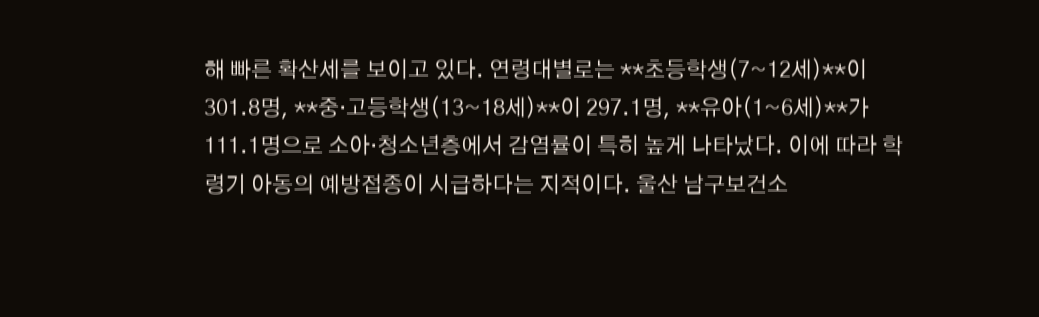해 빠른 확산세를 보이고 있다. 연령대별로는 **초등학생(7~12세)**이 301.8명, **중·고등학생(13~18세)**이 297.1명, **유아(1~6세)**가 111.1명으로 소아·청소년층에서 감염률이 특히 높게 나타났다. 이에 따라 학령기 아동의 예방접종이 시급하다는 지적이다. 울산 남구보건소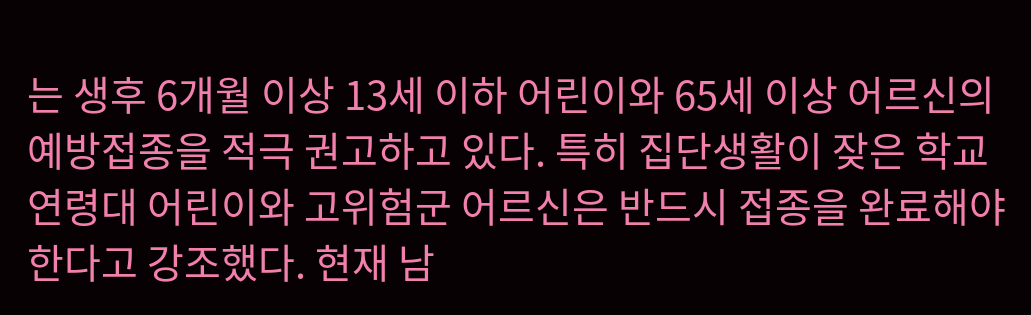는 생후 6개월 이상 13세 이하 어린이와 65세 이상 어르신의 예방접종을 적극 권고하고 있다. 특히 집단생활이 잦은 학교 연령대 어린이와 고위험군 어르신은 반드시 접종을 완료해야 한다고 강조했다. 현재 남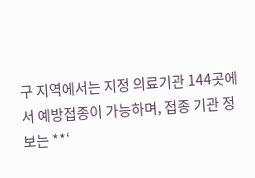구 지역에서는 지정 의료기관 144곳에서 예방접종이 가능하며, 접종 기관 정보는 **‘